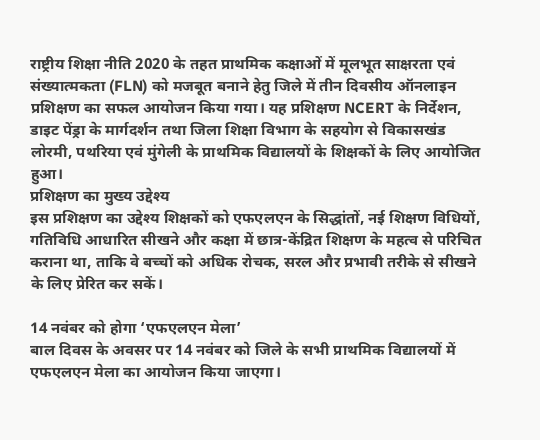राष्ट्रीय शिक्षा नीति 2020 के तहत प्राथमिक कक्षाओं में मूलभूत साक्षरता एवं संख्यात्मकता (FLN) को मजबूत बनाने हेतु जिले में तीन दिवसीय ऑनलाइन प्रशिक्षण का सफल आयोजन किया गया। यह प्रशिक्षण NCERT के निर्देशन, डाइट पेंड्रा के मार्गदर्शन तथा जिला शिक्षा विभाग के सहयोग से विकासखंड लोरमी, पथरिया एवं मुंगेली के प्राथमिक विद्यालयों के शिक्षकों के लिए आयोजित हुआ।
प्रशिक्षण का मुख्य उद्देश्य
इस प्रशिक्षण का उद्देश्य शिक्षकों को एफएलएन के सिद्धांतों, नई शिक्षण विधियों, गतिविधि आधारित सीखने और कक्षा में छात्र-केंद्रित शिक्षण के महत्व से परिचित कराना था, ताकि वे बच्चों को अधिक रोचक, सरल और प्रभावी तरीके से सीखने के लिए प्रेरित कर सकें।

14 नवंबर को होगा ‘एफएलएन मेला’
बाल दिवस के अवसर पर 14 नवंबर को जिले के सभी प्राथमिक विद्यालयों में एफएलएन मेला का आयोजन किया जाएगा।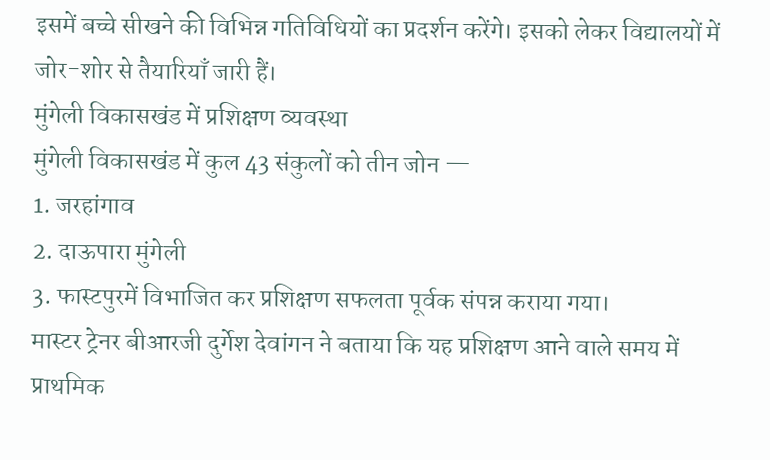इसमें बच्चे सीखने की विभिन्न गतिविधियों का प्रदर्शन करेंगे। इसको लेकर विद्यालयों में जोर-शोर से तैयारियाँ जारी हैं।
मुंगेली विकासखंड में प्रशिक्षण व्यवस्था
मुंगेली विकासखंड में कुल 43 संकुलों को तीन जोन —
1. जरहांगाव
2. दाऊपारा मुंगेली
3. फास्टपुरमें विभाजित कर प्रशिक्षण सफलता पूर्वक संपन्न कराया गया।
मास्टर ट्रेनर बीआरजी दुर्गेश देवांगन ने बताया कि यह प्रशिक्षण आने वाले समय में प्राथमिक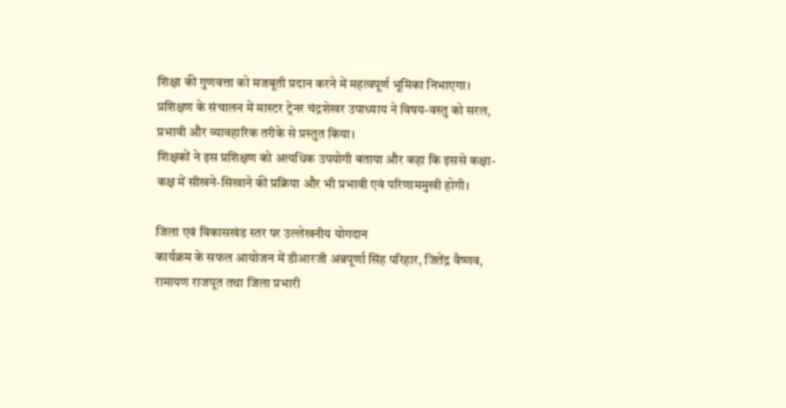शिक्षा की गुणवत्ता को मजबूती प्रदान करने में महत्वपूर्ण भूमिका निभाएगा।
प्रशिक्षण के संचालन में मास्टर ट्रेनर चंद्रशेखर उपाध्याय ने विषय-वस्तु को सरल, प्रभावी और व्यावहारिक तरीके से प्रस्तुत किया।
शिक्षकों ने इस प्रशिक्षण को अत्यधिक उपयोगी बताया और कहा कि इससे कक्षा-कक्ष में सीखने-सिखाने की प्रक्रिया और भी प्रभावी एवं परिणाममुखी होगी।

जिला एवं विकासखंड स्तर पर उल्लेखनीय योगदान
कार्यक्रम के सफल आयोजन में डीआरजी अन्नपूर्णा सिंह परिहार, जितेंद्र वैष्णव, रामायण राजपूत तथा जिला प्रभारी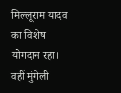मिल्लूराम यादव का विशेष योगदान रहा।
वहीं मुंगेली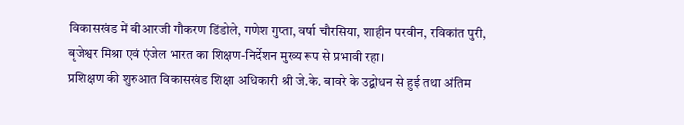विकासखंड में बीआरजी गौकरण डिंडोले, गणेश गुप्ता, वर्षा चौरसिया, शाहीन परवीन, रविकांत पुरी, बृजेश्वर मिश्रा एवं एंजेल भारत का शिक्षण-निर्देशन मुख्य रूप से प्रभावी रहा।
प्रशिक्षण की शुरुआत विकासखंड शिक्षा अधिकारी श्री जे.के. बावरे के उद्बोधन से हुई तथा अंतिम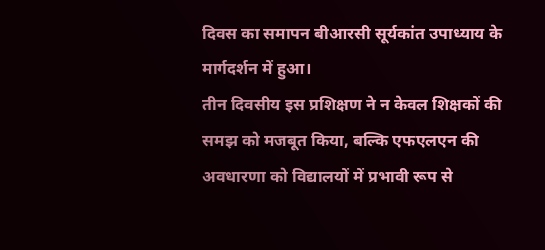दिवस का समापन बीआरसी सूर्यकांत उपाध्याय के मार्गदर्शन में हुआ।
तीन दिवसीय इस प्रशिक्षण ने न केवल शिक्षकों की समझ को मजबूत किया, बल्कि एफएलएन की अवधारणा को विद्यालयों में प्रभावी रूप से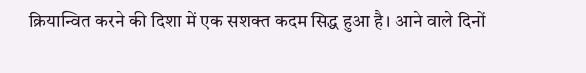क्रियान्वित करने की दिशा में एक सशक्त कदम सिद्ध हुआ है। आने वाले दिनों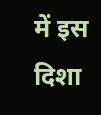में इस दिशा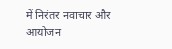में निरंतर नवाचार और आयोजन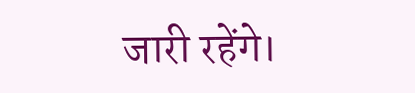जारी रहेंगे।